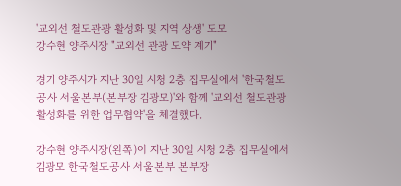'교외선 철도관광 활성화 및 지역 상생' 도모
강수현 양주시장 "교외선 관광 도약 계기"

경기 양주시가 지난 30일 시청 2층 집무실에서 '한국철도공사 서울본부(본부장 김광모)'와 함께 '교외선 철도관광 활성화를 위한 업무협약'을 체결했다.

강수현 양주시장(왼쪽)이 지난 30일 시청 2층 집무실에서 김광모 한국철도공사 서울본부 본부장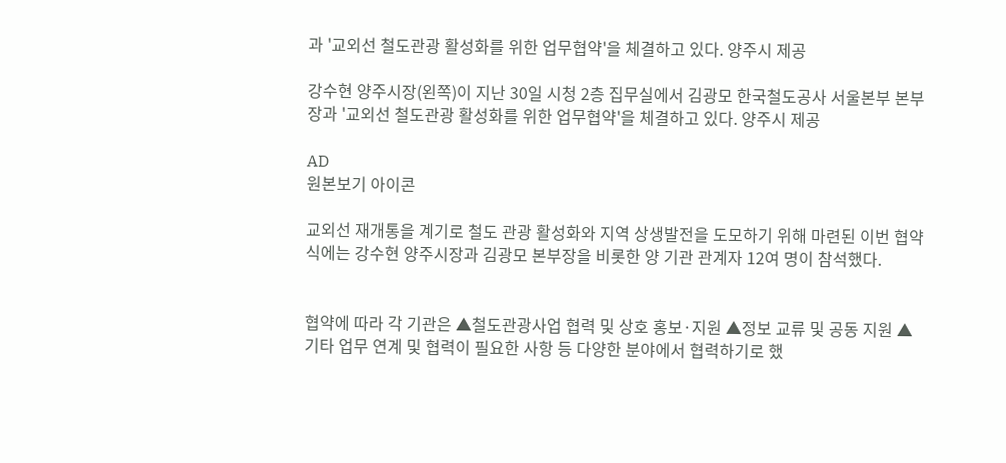과 '교외선 철도관광 활성화를 위한 업무협약'을 체결하고 있다. 양주시 제공

강수현 양주시장(왼쪽)이 지난 30일 시청 2층 집무실에서 김광모 한국철도공사 서울본부 본부장과 '교외선 철도관광 활성화를 위한 업무협약'을 체결하고 있다. 양주시 제공

AD
원본보기 아이콘

교외선 재개통을 계기로 철도 관광 활성화와 지역 상생발전을 도모하기 위해 마련된 이번 협약식에는 강수현 양주시장과 김광모 본부장을 비롯한 양 기관 관계자 12여 명이 참석했다.


협약에 따라 각 기관은 ▲철도관광사업 협력 및 상호 홍보·지원 ▲정보 교류 및 공동 지원 ▲기타 업무 연계 및 협력이 필요한 사항 등 다양한 분야에서 협력하기로 했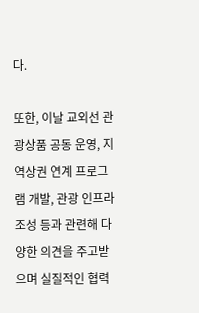다.

또한, 이날 교외선 관광상품 공동 운영, 지역상권 연계 프로그램 개발, 관광 인프라 조성 등과 관련해 다양한 의견을 주고받으며 실질적인 협력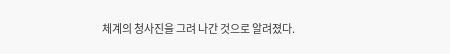체계의 청사진을 그려 나간 것으로 알려졌다.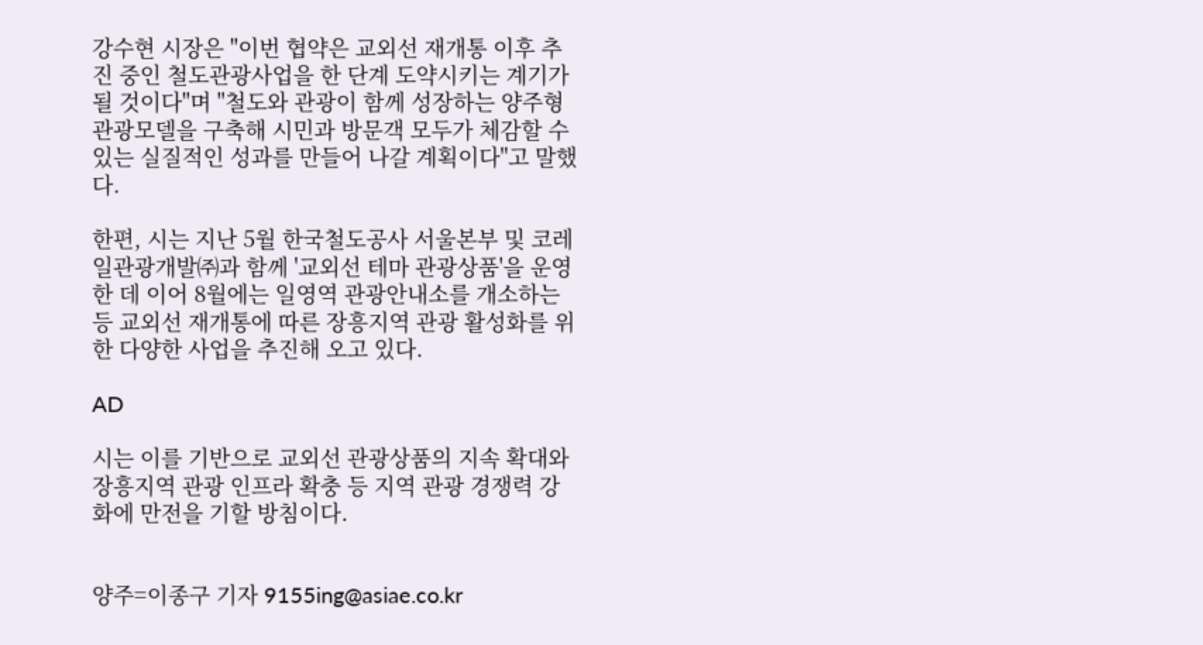강수현 시장은 "이번 협약은 교외선 재개통 이후 추진 중인 철도관광사업을 한 단계 도약시키는 계기가 될 것이다"며 "철도와 관광이 함께 성장하는 양주형 관광모델을 구축해 시민과 방문객 모두가 체감할 수 있는 실질적인 성과를 만들어 나갈 계획이다"고 말했다.

한편, 시는 지난 5월 한국철도공사 서울본부 및 코레일관광개발㈜과 함께 '교외선 테마 관광상품'을 운영한 데 이어 8월에는 일영역 관광안내소를 개소하는 등 교외선 재개통에 따른 장흥지역 관광 활성화를 위한 다양한 사업을 추진해 오고 있다.

AD

시는 이를 기반으로 교외선 관광상품의 지속 확대와 장흥지역 관광 인프라 확충 등 지역 관광 경쟁력 강화에 만전을 기할 방침이다.


양주=이종구 기자 9155ing@asiae.co.kr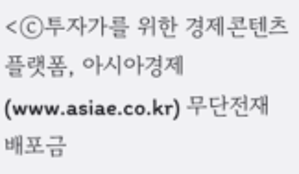<ⓒ투자가를 위한 경제콘텐츠 플랫폼, 아시아경제(www.asiae.co.kr) 무단전재 배포금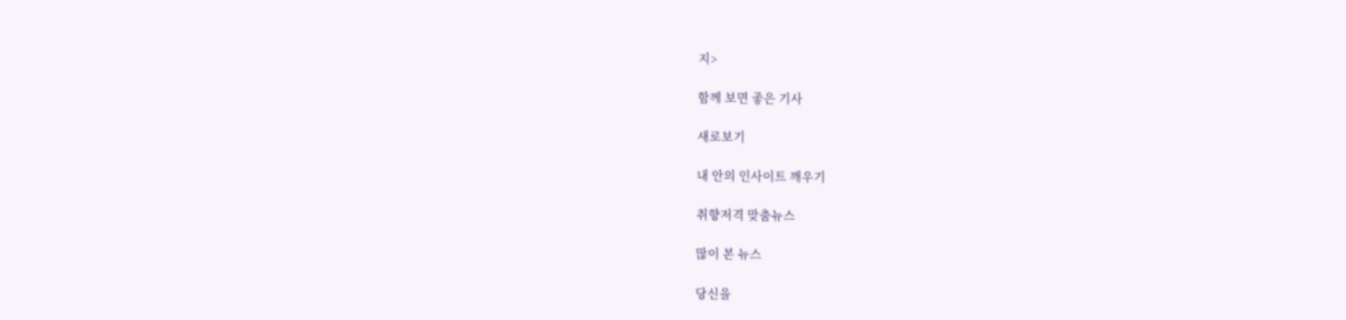지>

함께 보면 좋은 기사

새로보기

내 안의 인사이트 깨우기

취향저격 맞춤뉴스

많이 본 뉴스

당신을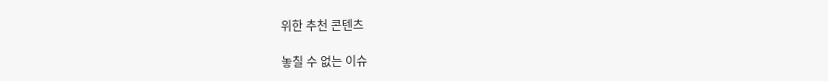위한 추천 콘텐츠

놓칠 수 없는 이슈